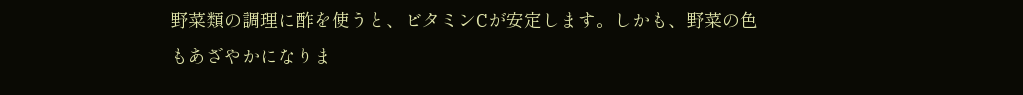野菜類の調理に酢を使うと、ビタミンCが安定します。しかも、野菜の色もあざやかになりま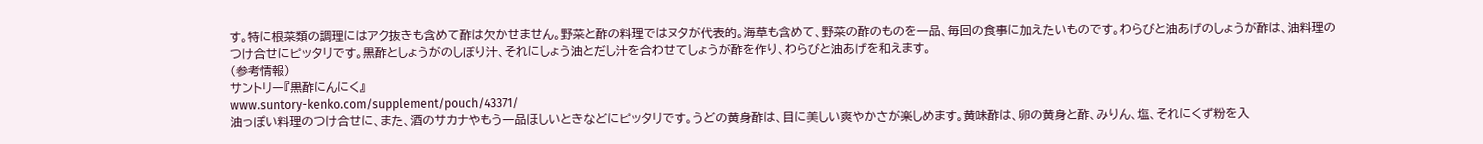す。特に根菜類の調理にはアク抜きも含めて酢は欠かせません。野菜と酢の料理ではヌタが代表的。海草も含めて、野菜の酢のものを一品、毎回の食事に加えたいものです。わらびと油あげのしょうが酢は、油料理のつけ合せにピッタリです。黒酢としょうがのしぼり汁、それにしょう油とだし汁を合わせてしょうが酢を作り、わらびと油あげを和えます。
(参考情報)
サントリー『黒酢にんにく』
www.suntory-kenko.com/supplement/pouch/43371/
油っぽい料理のつけ合せに、また、酒のサカナやもう一品ほしいときなどにピッタリです。うどの黄身酢は、目に美しい爽やかさが楽しめます。黄味酢は、卵の黄身と酢、みりん、塩、それにくず粉を入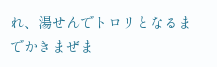れ、湯せんでトロリとなるまでかきまぜま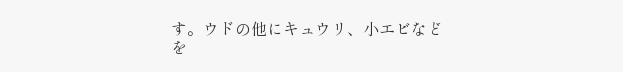す。ウドの他にキュウリ、小エビなどを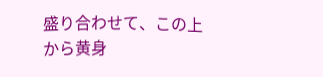盛り合わせて、この上から黄身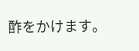酢をかけます。